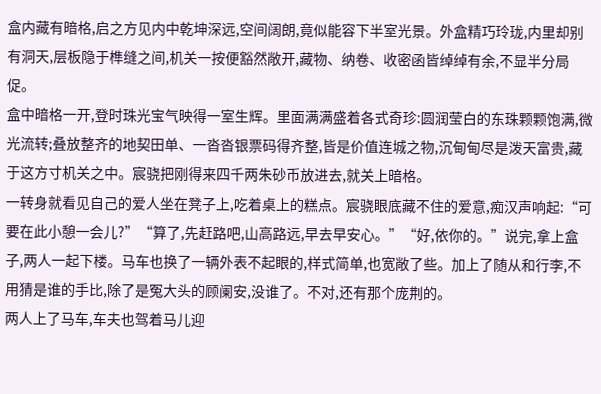盒内藏有暗格,启之方见内中乾坤深远,空间阔朗,竟似能容下半室光景。外盒精巧玲珑,内里却别有洞天,层板隐于榫缝之间,机关一按便豁然敞开,藏物、纳卷、收密函皆绰绰有余,不显半分局促。
盒中暗格一开,登时珠光宝气映得一室生辉。里面满满盛着各式奇珍:圆润莹白的东珠颗颗饱满,微光流转;叠放整齐的地契田单、一沓沓银票码得齐整,皆是价值连城之物,沉甸甸尽是泼天富贵,藏于这方寸机关之中。宸骁把刚得来四千两朱砂币放进去,就关上暗格。
一转身就看见自己的爱人坐在凳子上,吃着桌上的糕点。宸骁眼底藏不住的爱意,痴汉声响起:“可要在此小憩一会儿?”“算了,先赶路吧,山高路远,早去早安心。”“好,依你的。”说完,拿上盒子,两人一起下楼。马车也换了一辆外表不起眼的,样式简单,也宽敞了些。加上了随从和行李,不用猜是谁的手比,除了是冤大头的顾阑安,没谁了。不对,还有那个庞荆的。
两人上了马车,车夫也驾着马儿迎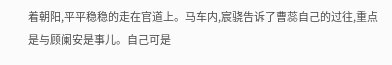着朝阳,平平稳稳的走在官道上。马车内,宸骁告诉了曹蕊自己的过往,重点是与顾阑安是事儿。自己可是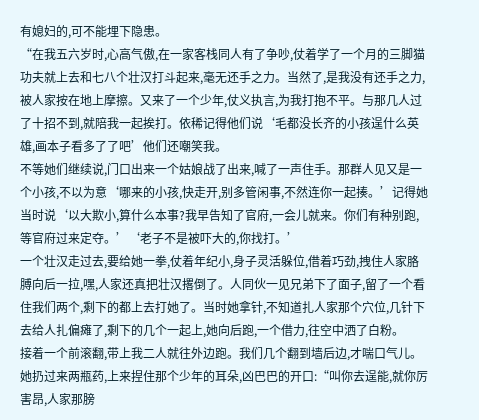有媳妇的,可不能埋下隐患。
“在我五六岁时,心高气傲,在一家客栈同人有了争吵,仗着学了一个月的三脚猫功夫就上去和七八个壮汉打斗起来,毫无还手之力。当然了,是我没有还手之力,被人家按在地上摩擦。又来了一个少年,仗义执言,为我打抱不平。与那几人过了十招不到,就陪我一起挨打。依稀记得他们说‘毛都没长齐的小孩逞什么英雄,画本子看多了了吧’他们还嘲笑我。
不等她们继续说,门口出来一个姑娘战了出来,喊了一声住手。那群人见又是一个小孩,不以为意‘哪来的小孩,快走开,别多管闲事,不然连你一起揍。’记得她当时说‘以大欺小,算什么本事?我早告知了官府,一会儿就来。你们有种别跑,等官府过来定夺。’‘老子不是被吓大的,你找打。’
一个壮汉走过去,要给她一拳,仗着年纪小,身子灵活躲位,借着巧劲,拽住人家胳膊向后一拉,嘿,人家还真把壮汉撂倒了。人同伙一见兄弟下了面子,留了一个看住我们两个,剩下的都上去打她了。当时她拿针,不知道扎人家那个穴位,几针下去给人扎偏瘫了,剩下的几个一起上,她向后跑,一个借力,往空中洒了白粉。
接着一个前滚翻,带上我二人就往外边跑。我们几个翻到墙后边,才喘口气儿。她扔过来两瓶药,上来捏住那个少年的耳朵,凶巴巴的开口:“叫你去逞能,就你厉害昂,人家那膀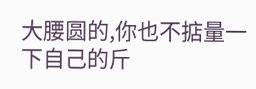大腰圆的,你也不掂量一下自己的斤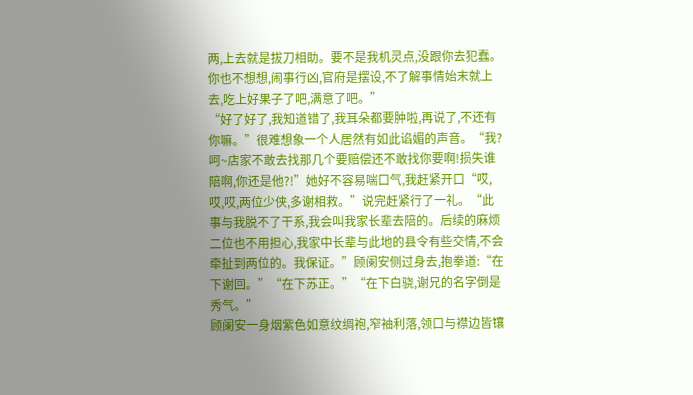两,上去就是拔刀相助。要不是我机灵点,没跟你去犯蠢。你也不想想,闹事行凶,官府是摆设,不了解事情始末就上去,吃上好果子了吧,满意了吧。”
“好了好了,我知道错了,我耳朵都要肿啦,再说了,不还有你嘛。”很难想象一个人居然有如此谄媚的声音。“我?呵~店家不敢去找那几个要赔偿还不敢找你要啊!损失谁陪啊,你还是他?!”她好不容易喘口气,我赶紧开口“哎,哎,哎,两位少侠,多谢相救。”说完赶紧行了一礼。“此事与我脱不了干系,我会叫我家长辈去陪的。后续的麻烦二位也不用担心,我家中长辈与此地的县令有些交情,不会牵扯到两位的。我保证。”顾阑安侧过身去,抱拳道:“在下谢回。”“在下苏正。”“在下白骁,谢兄的名字倒是秀气。”
顾阑安一身烟紫色如意纹绸袍,窄袖利落,领口与襟边皆镶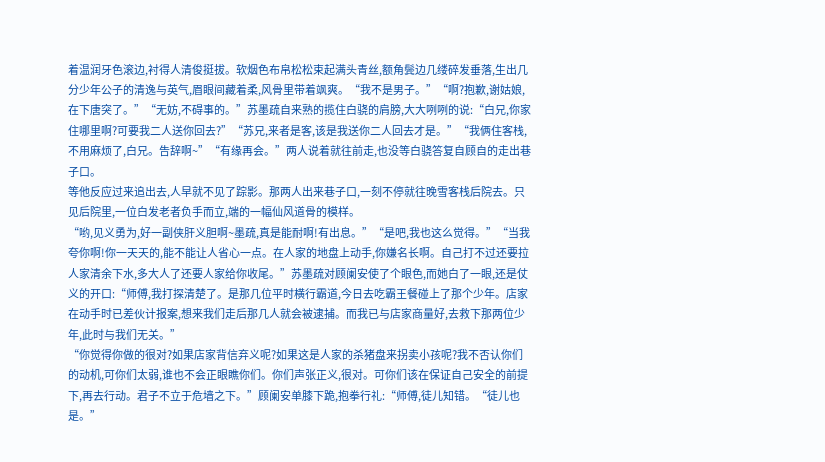着温润牙色滚边,衬得人清俊挺拔。软烟色布帛松松束起满头青丝,额角鬓边几缕碎发垂落,生出几分少年公子的清逸与英气,眉眼间藏着柔,风骨里带着飒爽。“我不是男子。”“啊?抱歉,谢姑娘,在下唐突了。”“无妨,不碍事的。”苏墨疏自来熟的揽住白骁的肩膀,大大咧咧的说:“白兄,你家住哪里啊?可要我二人送你回去?”“苏兄,来者是客,该是我送你二人回去才是。”“我俩住客栈,不用麻烦了,白兄。告辞啊~”“有缘再会。”两人说着就往前走,也没等白骁答复自顾自的走出巷子口。
等他反应过来追出去,人早就不见了踪影。那两人出来巷子口,一刻不停就往晚雪客栈后院去。只见后院里,一位白发老者负手而立,端的一幅仙风道骨的模样。
“哟,见义勇为,好一副侠肝义胆啊~墨疏,真是能耐啊!有出息。”“是吧,我也这么觉得。”“当我夸你啊!你一天天的,能不能让人省心一点。在人家的地盘上动手,你嫌名长啊。自己打不过还要拉人家清余下水,多大人了还要人家给你收尾。”苏墨疏对顾阑安使了个眼色,而她白了一眼,还是仗义的开口:“师傅,我打探清楚了。是那几位平时横行霸道,今日去吃霸王餐碰上了那个少年。店家在动手时已差伙计报案,想来我们走后那几人就会被逮捕。而我已与店家商量好,去救下那两位少年,此时与我们无关。”
“你觉得你做的很对?如果店家背信弃义呢?如果这是人家的杀猪盘来拐卖小孩呢?我不否认你们的动机,可你们太弱,谁也不会正眼瞧你们。你们声张正义,很对。可你们该在保证自己安全的前提下,再去行动。君子不立于危墙之下。”顾阑安单膝下跪,抱拳行礼:“师傅,徒儿知错。“徒儿也是。”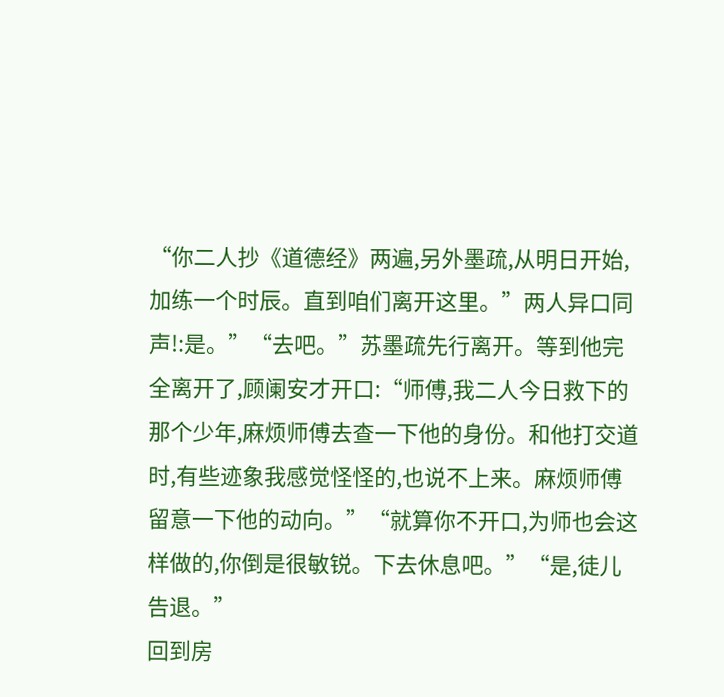“你二人抄《道德经》两遍,另外墨疏,从明日开始,加练一个时辰。直到咱们离开这里。”两人异口同声!:是。”“去吧。”苏墨疏先行离开。等到他完全离开了,顾阑安才开口:“师傅,我二人今日救下的那个少年,麻烦师傅去查一下他的身份。和他打交道时,有些迹象我感觉怪怪的,也说不上来。麻烦师傅留意一下他的动向。”“就算你不开口,为师也会这样做的,你倒是很敏锐。下去休息吧。”“是,徒儿告退。”
回到房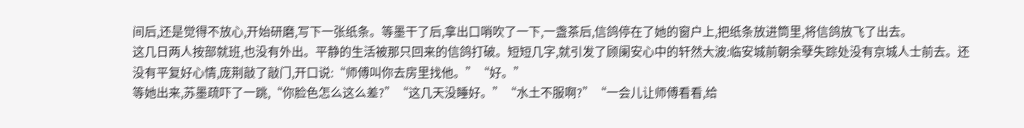间后,还是觉得不放心,开始研磨,写下一张纸条。等墨干了后,拿出口哨吹了一下,一盏茶后,信鸽停在了她的窗户上,把纸条放进筒里,将信鸽放飞了出去。
这几日两人按部就班,也没有外出。平静的生活被那只回来的信鸽打破。短短几字,就引发了顾阑安心中的轩然大波:临安城前朝余孽失踪处没有京城人士前去。还没有平复好心情,庞荆敲了敲门,开口说:“师傅叫你去房里找他。”“好。”
等她出来,苏墨疏吓了一跳,“你脸色怎么这么差?”“这几天没睡好。”“水土不服啊?”“一会儿让师傅看看,给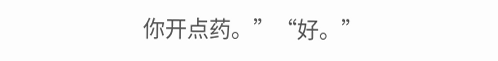你开点药。”“好。”